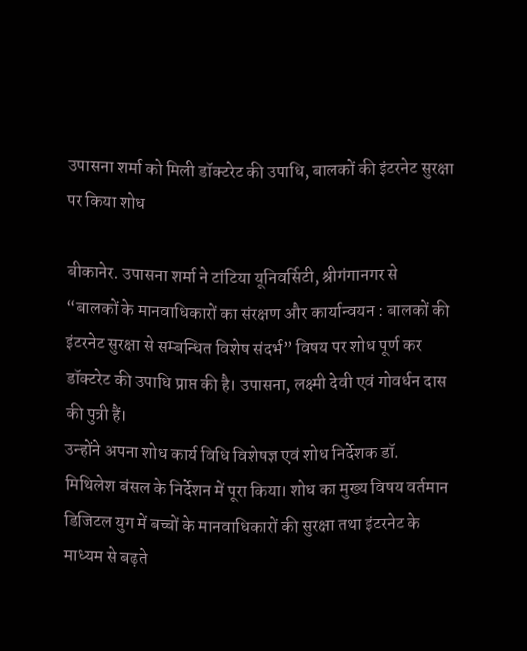उपासना शर्मा को मिली डॉक्टरेट की उपाधि, बालकों की इंटरनेट सुरक्षा पर किया शोध

बीकानेर. उपासना शर्मा ने टांटिया यूनिवर्सिटी, श्रीगंगानगर से “बालकों के मानवाधिकारों का संरक्षण और कार्यान्वयन : बालकों की इंटरनेट सुरक्षा से सम्बन्धित विशेष संदर्भ” विषय पर शोध पूर्ण कर डॉक्टरेट की उपाधि प्राप्त की है। उपासना, लक्ष्मी देवी एवं गोवर्धन दास की पुत्री हैं।
उन्होंने अपना शोध कार्य विधि विशेषज्ञ एवं शोध निर्देशक डॉ. मिथिलेश बंसल के निर्देशन में पूरा किया। शोध का मुख्य विषय वर्तमान डिजिटल युग में बच्चों के मानवाधिकारों की सुरक्षा तथा इंटरनेट के माध्यम से बढ़ते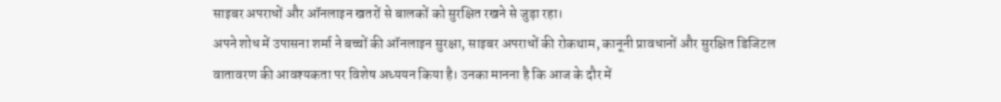साइबर अपराधों और ऑनलाइन खतरों से बालकों को सुरक्षित रखने से जुड़ा रहा।
अपने शोध में उपासना शर्मा ने बच्चों की ऑनलाइन सुरक्षा, साइबर अपराधों की रोकथाम, कानूनी प्रावधानों और सुरक्षित डिजिटल वातावरण की आवश्यकता पर विशेष अध्ययन किया है। उनका मानना है कि आज के दौर में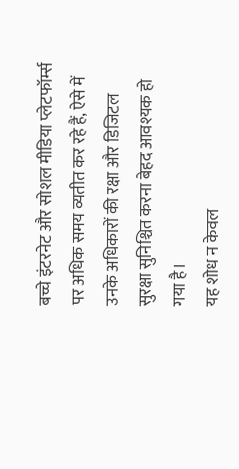बच्चे इंटरनेट और सोशल मीडिया प्लेटफॉर्म्स पर अधिक समय व्यतीत कर रहे हैं, ऐसे में उनके अधिकारों की रक्षा और डिजिटल सुरक्षा सुनिश्चित करना बेहद आवश्यक हो गया है।
यह शोध न केवल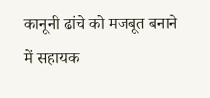कानूनी ढांचे को मजबूत बनाने में सहायक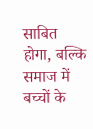साबित होगा, बल्कि समाज में बच्चों के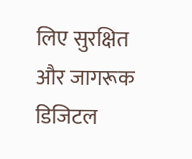लिए सुरक्षित और जागरूक डिजिटल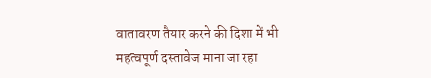वातावरण तैयार करने की दिशा में भी महत्वपूर्ण दस्तावेज माना जा रहा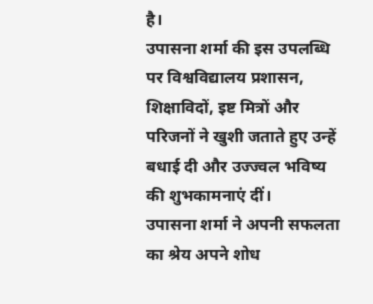है।
उपासना शर्मा की इस उपलब्धि पर विश्वविद्यालय प्रशासन, शिक्षाविदों, इष्ट मित्रों और परिजनों ने खुशी जताते हुए उन्हें बधाई दी और उज्ज्वल भविष्य की शुभकामनाएं दीं।
उपासना शर्मा ने अपनी सफलता का श्रेय अपने शोध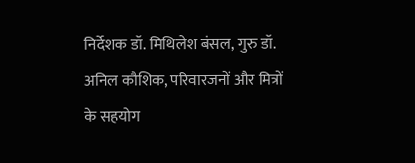निर्देशक डॉ. मिथिलेश बंसल, गुरु डॉ. अनिल कौशिक, परिवारजनों और मित्रों के सहयोग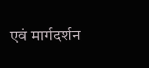एवं मार्गदर्शन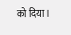को दिया।